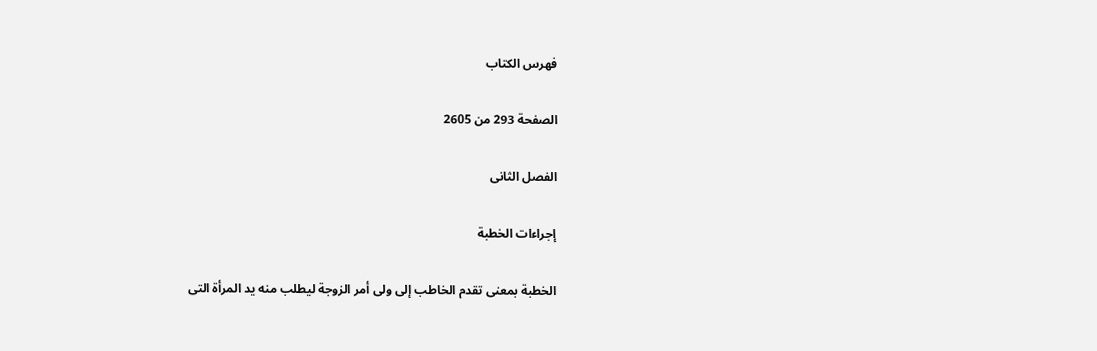فهرس الكتاب

الصفحة 293 من 2605

الفصل الثانى

إجراءات الخطبة

الخطبة بمعنى تقدم الخاطب إلى ولى أمر الزوجة ليطلب منه يد المرأة التى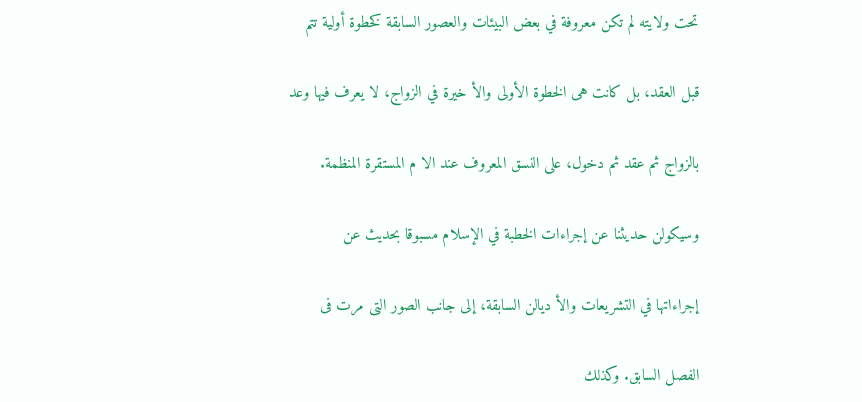تحت ولايته لم تكن معروفة في بعض البيئات والعصور السابقة كخطوة أولية تتم

قبل العقد، بل كانت هى الخطوة الأولى والأ خيرة في الزواج، لا يعرف فيها وعد

بالزواج ثم عقد ثم دخول، على النسق المعروف عند الا م المستقرة المنظمة.

وسيكولن حديثنا عن إجراءات الخطبة في الإسلام مسبوقا بحديث عن

إجراءاتها في التشريعات والأ ديالن السابقة، إلى جانب الصور التى مرت فى

الفصل السابق. وكذلك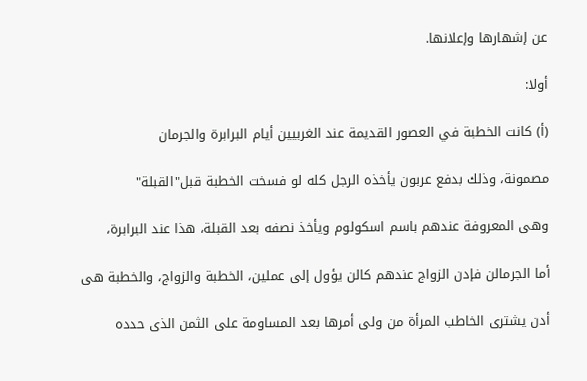عن إشهارها وإعلانها.

أولا:

(أ) كانت الخطبة في العصور القديمة عند الغربيين أيام البرابرة والجرمان

مصمونة، وذلك بدفع عربون يأخذه الرجل كله لو فسخت الخطبة قبل"القبلة"

وهى المعروفة عندهم باسم اسكولوم ويأخذ نصفه بعد القبلة، هذا عند البرابرة،

أما الجرمالن فإدن الزواج عندهم كالن يؤول إلى عملين، الخطبة والزواج، والخطبة هى

أدن يشترى الخاطب المرأة من ولى أمرها بعد المساومة على الثمن الذى حدده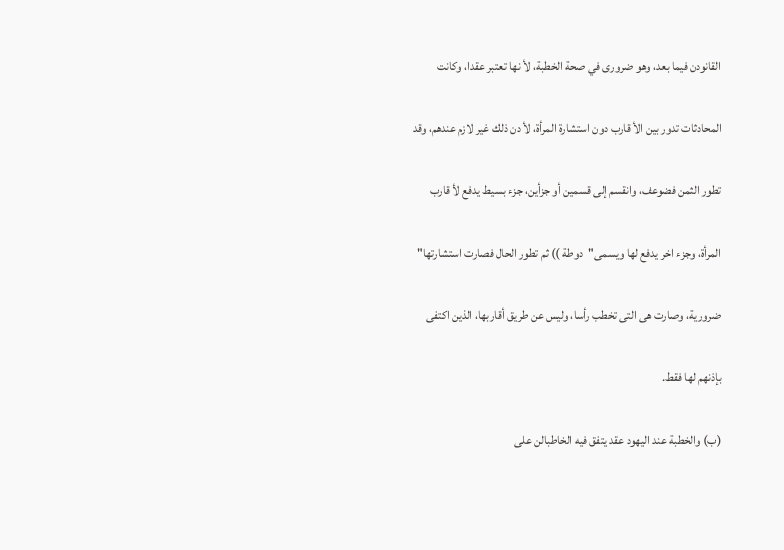القانودن فيما بعد، وهو ضرورى في صحة الخطبة، لأ نها تعتبر عقدا، وكانت

المحادثات تدور بين الأ قارب دون استشارة المرأة، لأ دن ذلك غير لازم عندهم، وقد

تطور الثمن فضوعف، وانقسم إلى قسمين أو جزأين، جزء بسيط يدفع لأ قارب

المرأة، وجزء اخر يدفع لها ويسمى"دوطة )) ثم تطور الحال فصارت استشارتها"

ضرورية، وصارت هى التى تخطب رأسا، وليس عن طريق أقاربها، الذين اكتفى

بإذنهم لها فقط.

(ب) والخطبة عند اليهود عقد يتفق فيه الخاطبالن على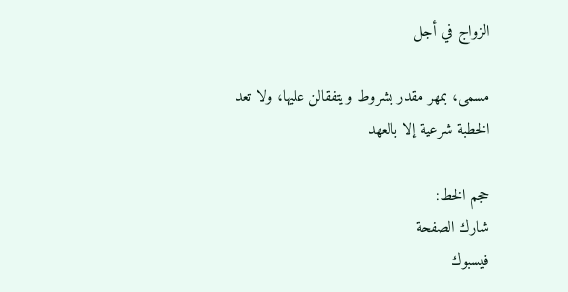الزواج في أجل

مسمى، بمهر مقدر بشروط ويتفقالن عليها، ولا تعد الخطبة شرعية إلا بالعهد

حجم الخط:
شارك الصفحة
فيسبوك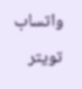واتساب تويتر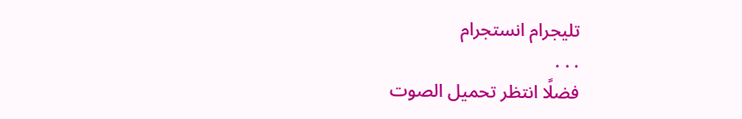تليجرام انستجرام
. . .
فضلًا انتظر تحميل الصوت